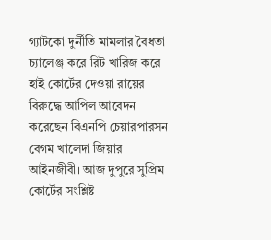গ্যাটকো দুর্নীতি মামলার বৈধতা চ্যালেঞ্জ করে রিট খারিজ করে হাই কোর্টের দেওয়া রায়ের বিরুদ্ধে আপিল আবেদন করেছেন বিএনপি চেয়ারপারসন বেগম খালেদা জিয়ার আইনজীবী। আজ দুপুরে সুপ্রিম কোর্টের সংশ্লিষ্ট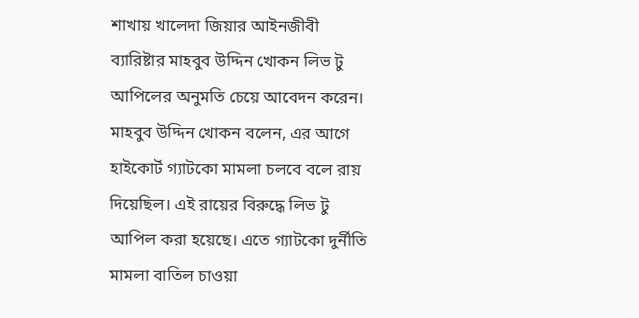শাখায় খালেদা জিয়ার আইনজীবী ব্যারিষ্টার মাহবুব উদ্দিন খোকন লিভ টু আপিলের অনুমতি চেয়ে আবেদন করেন।
মাহবুব উদ্দিন খোকন বলেন, এর আগে হাইকোর্ট গ্যাটকো মামলা চলবে বলে রায় দিয়েছিল। এই রায়ের বিরুদ্ধে লিভ টু আপিল করা হয়েছে। এতে গ্যাটকো দুর্নীতি মামলা বাতিল চাওয়া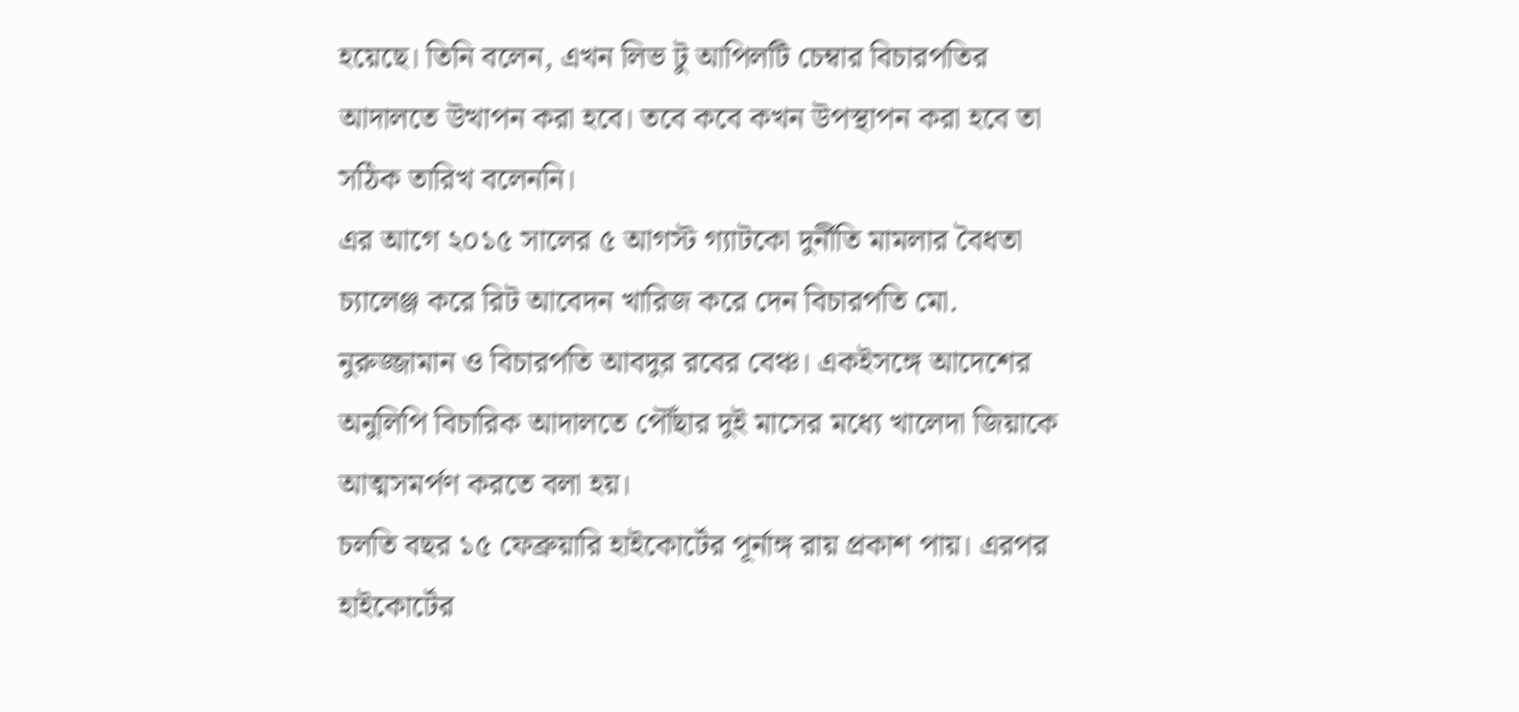হয়েছে। তিনি বলেন, এখন লিভ টু আপিলটি চেম্বার বিচারপতির আদালতে উত্থাপন করা হবে। তবে কবে কখন উপস্থাপন করা হবে তা সঠিক তারিখ বলেননি।
এর আগে ২০১৫ সালের ৫ আগস্ট গ্যাটকো দুর্নীতি মামলার বৈধতা চ্যালেঞ্জ করে রিট আবেদন খারিজ করে দেন বিচারপতি মো. নুরুজ্জামান ও বিচারপতি আবদুর রবের বেঞ্চ। একইসঙ্গে আদেশের অনুলিপি বিচারিক আদালতে পৌঁছার দুই মাসের মধ্যে খালেদা জিয়াকে আত্মসমর্পণ করতে বলা হয়।
চলতি বছর ১৫ ফেব্রুয়ারি হাইকোর্টের পূর্নাঙ্গ রায় প্রকাশ পায়। এরপর হাইকোর্টের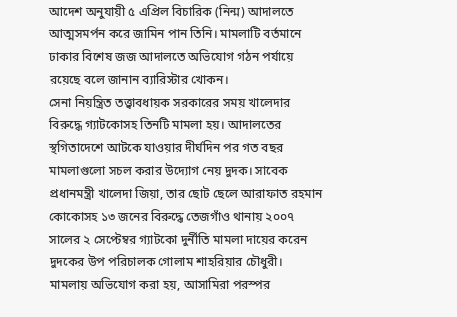আদেশ অনুযায়ী ৫ এপ্রিল বিচারিক (নিন্ম) আদালতে আত্মসমর্পন করে জামিন পান তিনি। মামলাটি বর্তমানে ঢাকার বিশেষ জজ আদালতে অভিযোগ গঠন পর্যায়ে রয়েছে বলে জানান ব্যারিস্টার খোকন।
সেনা নিয়ন্ত্রিত তত্ত্বাবধায়ক সরকারের সময় খালেদার বিরুদ্ধে গ্যাটকোসহ তিনটি মামলা হয়। আদালতের স্থগিতাদেশে আটকে যাওয়ার দীর্ঘদিন পর গত বছর মামলাগুলো সচল করার উদ্যোগ নেয় দুদক। সাবেক প্রধানমন্ত্রী খালেদা জিয়া, তার ছোট ছেলে আরাফাত রহমান কোকোসহ ১৩ জনের বিরুদ্ধে তেজগাঁও থানায় ২০০৭ সালের ২ সেপ্টেম্বর গ্যাটকো দুর্নীতি মামলা দায়ের করেন দুদকের উপ পরিচালক গোলাম শাহরিয়ার চৌধুরী।
মামলায় অভিযোগ করা হয়, আসামিরা পরস্পর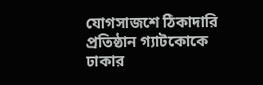যোগসাজশে ঠিকাদারি প্রতিষ্ঠান গ্যাটকোকে ঢাকার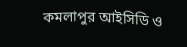কমলাপুর আইসিডি ও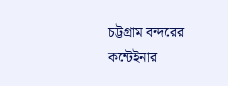চট্টগ্রাম বন্দরের কন্টেইনার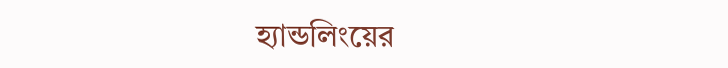হ্যান্ডলিংয়ের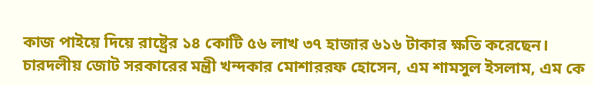কাজ পাইয়ে দিয়ে রাষ্ট্রের ১৪ কোটি ৫৬ লাখ ৩৭ হাজার ৬১৬ টাকার ক্ষতি করেছেন।
চারদলীয় জোট সরকারের মন্ত্রী খন্দকার মোশাররফ হোসেন, এম শামসুল ইসলাম, এম কে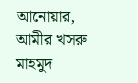আনোয়ার, আমীর খসরু মাহমুদ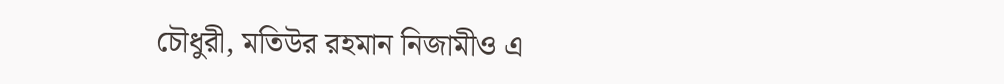চৌধুরী, মতিউর রহমান নিজামীও এ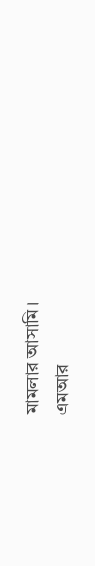মামলার আসামি।
এমআর